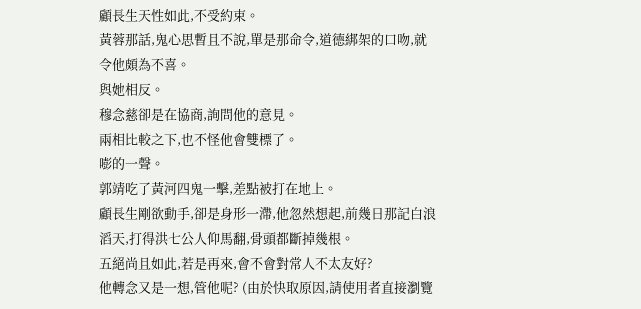顧長生天性如此,不受約束。
黃蓉那話,鬼心思暫且不說,單是那命令,道德綁架的口吻,就令他頗為不喜。
與她相反。
穆念慈卻是在協商,詢問他的意見。
兩相比較之下,也不怪他會雙標了。
嘭的一聲。
郭靖吃了黃河四鬼一擊,差點被打在地上。
顧長生剛欲動手,卻是身形一滯,他忽然想起,前幾日那記白浪滔天,打得洪七公人仰馬翻,骨頭都斷掉幾根。
五絕尚且如此,若是再來,會不會對常人不太友好?
他轉念又是一想,管他呢? (由於快取原因,請使用者直接瀏覽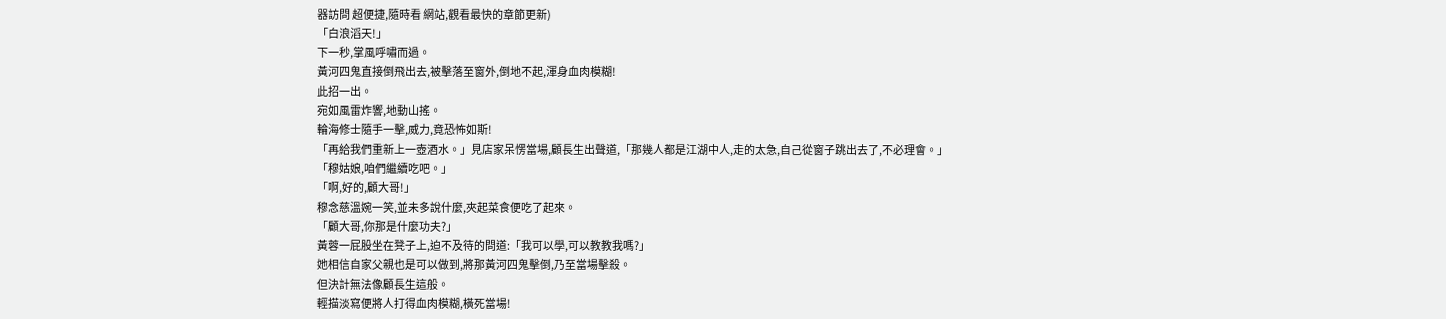器訪問 超便捷,隨時看 網站,觀看最快的章節更新)
「白浪滔天!」
下一秒,掌風呼嘯而過。
黃河四鬼直接倒飛出去,被擊落至窗外,倒地不起,渾身血肉模糊!
此招一出。
宛如風雷炸響,地動山搖。
輪海修士隨手一擊,威力,竟恐怖如斯!
「再給我們重新上一壺酒水。」見店家呆愣當場,顧長生出聲道,「那幾人都是江湖中人,走的太急,自己從窗子跳出去了,不必理會。」
「穆姑娘,咱們繼續吃吧。」
「啊,好的,顧大哥!」
穆念慈溫婉一笑,並未多說什麼,夾起菜食便吃了起來。
「顧大哥,你那是什麼功夫?」
黃蓉一屁股坐在凳子上,迫不及待的問道:「我可以學,可以教教我嗎?」
她相信自家父親也是可以做到,將那黃河四鬼擊倒,乃至當場擊殺。
但決計無法像顧長生這般。
輕描淡寫便將人打得血肉模糊,橫死當場!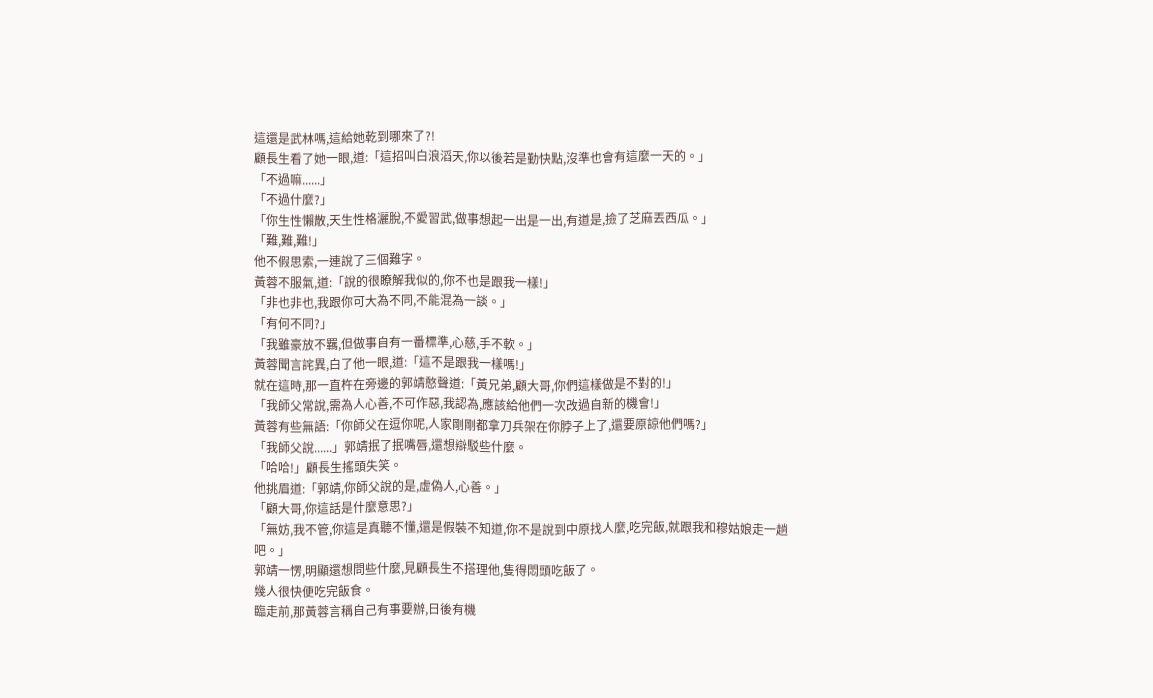這還是武林嗎,這給她乾到哪來了?!
顧長生看了她一眼,道:「這招叫白浪滔天,你以後若是勤快點,沒準也會有這麼一天的。」
「不過嘛......」
「不過什麼?」
「你生性懶散,天生性格灑脫,不愛習武,做事想起一出是一出,有道是,撿了芝麻丟西瓜。」
「難,難,難!」
他不假思索,一連說了三個難字。
黃蓉不服氣,道:「說的很瞭解我似的,你不也是跟我一樣!」
「非也非也,我跟你可大為不同,不能混為一談。」
「有何不同?」
「我雖豪放不羈,但做事自有一番標準,心慈,手不軟。」
黃蓉聞言詫異,白了他一眼,道:「這不是跟我一樣嗎!」
就在這時,那一直杵在旁邊的郭靖憨聲道:「黃兄弟,顧大哥,你們這樣做是不對的!」
「我師父常說,需為人心善,不可作惡,我認為,應該給他們一次改過自新的機會!」
黃蓉有些無語:「你師父在逗你呢,人家剛剛都拿刀兵架在你脖子上了,還要原諒他們嗎?」
「我師父說......」郭靖抿了抿嘴唇,還想辯駁些什麼。
「哈哈!」顧長生搖頭失笑。
他挑眉道:「郭靖,你師父說的是,虛偽人,心善。」
「顧大哥,你這話是什麼意思?」
「無妨,我不管,你這是真聽不懂,還是假裝不知道,你不是說到中原找人麼,吃完飯,就跟我和穆姑娘走一趟吧。」
郭靖一愣,明顯還想問些什麼,見顧長生不搭理他,隻得悶頭吃飯了。
幾人很快便吃完飯食。
臨走前,那黃蓉言稱自己有事要辦,日後有機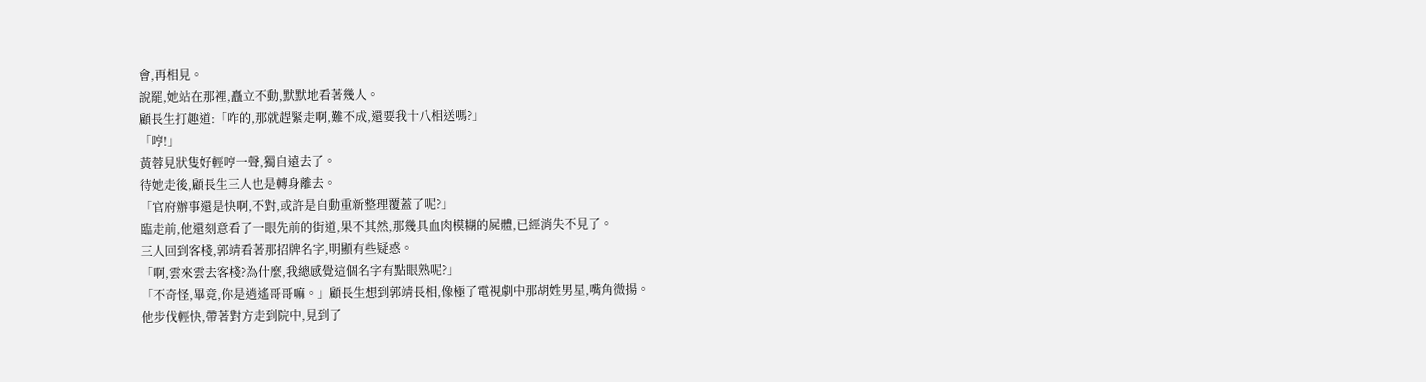會,再相見。
說罷,她站在那裡,矗立不動,默默地看著幾人。
顧長生打趣道:「咋的,那就趕緊走啊,難不成,還要我十八相送嗎?」
「哼!」
黃蓉見狀隻好輕哼一聲,獨自遠去了。
待她走後,顧長生三人也是轉身離去。
「官府辦事還是快啊,不對,或許是自動重新整理覆蓋了呢?」
臨走前,他還刻意看了一眼先前的街道,果不其然,那幾具血肉模糊的屍體,已經消失不見了。
三人回到客棧,郭靖看著那招牌名字,明顯有些疑惑。
「啊,雲來雲去客棧?為什麼,我總感覺這個名字有點眼熟呢?」
「不奇怪,畢竟,你是逍遙哥哥嘛。」顧長生想到郭靖長相,像極了電視劇中那胡姓男星,嘴角微揚。
他步伐輕快,帶著對方走到院中,見到了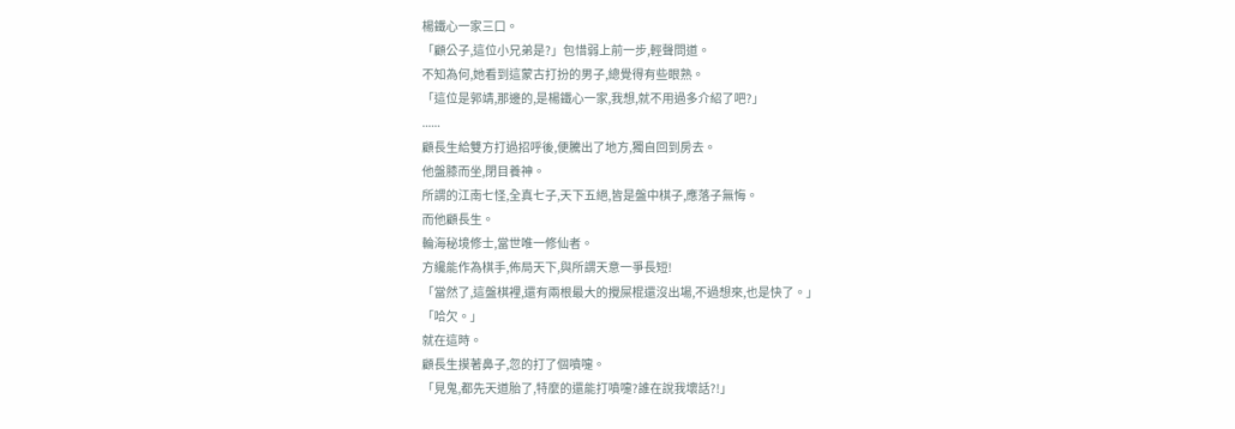楊鐵心一家三口。
「顧公子,這位小兄弟是?」包惜弱上前一步,輕聲問道。
不知為何,她看到這蒙古打扮的男子,總覺得有些眼熟。
「這位是郭靖,那邊的,是楊鐵心一家,我想,就不用過多介紹了吧?」
......
顧長生給雙方打過招呼後,便騰出了地方,獨自回到房去。
他盤膝而坐,閉目養神。
所謂的江南七怪,全真七子,天下五絕,皆是盤中棋子,應落子無悔。
而他顧長生。
輪海秘境修士,當世唯一修仙者。
方纔能作為棋手,佈局天下,與所謂天意一爭長短!
「當然了,這盤棋裡,還有兩根最大的攪屎棍還沒出場,不過想來,也是快了。」
「哈欠。」
就在這時。
顧長生摸著鼻子,忽的打了個噴嚏。
「見鬼,都先天道胎了,特麼的還能打噴嚏?誰在說我壞話?!」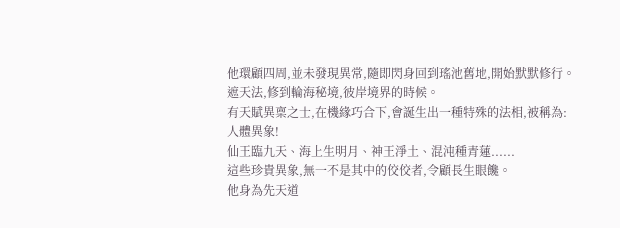他環顧四周,並未發現異常,隨即閃身回到瑤池舊地,開始默默修行。
遮天法,修到輪海秘境,彼岸境界的時候。
有天賦異稟之士,在機緣巧合下,會誕生出一種特殊的法相,被稱為:
人體異象!
仙王臨九天、海上生明月、神王淨土、混沌種青蓮......
這些珍貴異象,無一不是其中的佼佼者,令顧長生眼饞。
他身為先天道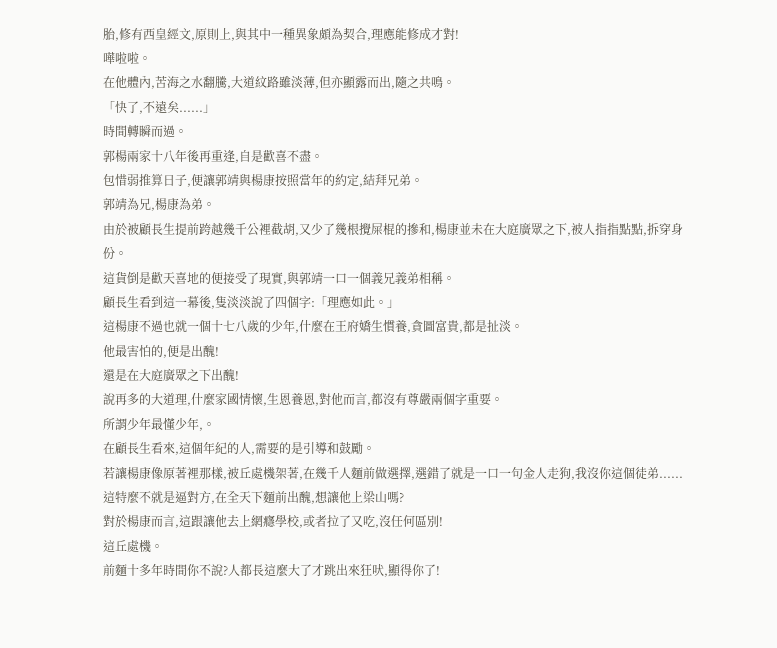胎,修有西皇經文,原則上,與其中一種異象頗為契合,理應能修成才對!
嘩啦啦。
在他體內,苦海之水翻騰,大道紋路雖淡薄,但亦顯露而出,隨之共鳴。
「快了,不遠矣......」
時間轉瞬而過。
郭楊兩家十八年後再重逢,自是歡喜不盡。
包惜弱推算日子,便讓郭靖與楊康按照當年的約定,結拜兄弟。
郭靖為兄,楊康為弟。
由於被顧長生提前跨越幾千公裡截胡,又少了幾根攪屎棍的摻和,楊康並未在大庭廣眾之下,被人指指點點,拆穿身份。
這貨倒是歡天喜地的便接受了現實,與郭靖一口一個義兄義弟相稱。
顧長生看到這一幕後,隻淡淡說了四個字:「理應如此。」
這楊康不過也就一個十七八歲的少年,什麼在王府嬌生慣養,貪圖富貴,都是扯淡。
他最害怕的,便是出醜!
還是在大庭廣眾之下出醜!
說再多的大道理,什麼家國情懷,生恩養恩,對他而言,都沒有尊嚴兩個字重要。
所謂少年最懂少年,。
在顧長生看來,這個年紀的人,需要的是引導和鼓勵。
若讓楊康像原著裡那樣,被丘處機架著,在幾千人麵前做選擇,選錯了就是一口一句金人走狗,我沒你這個徒弟......
這特麼不就是逼對方,在全天下麵前出醜,想讓他上梁山嗎?
對於楊康而言,這跟讓他去上網癮學校,或者拉了又吃,沒任何區別!
這丘處機。
前麵十多年時間你不說?人都長這麼大了才跳出來狂吠,顯得你了!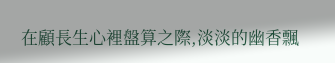在顧長生心裡盤算之際,淡淡的幽香飄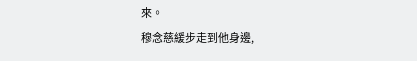來。
穆念慈緩步走到他身邊,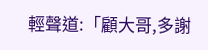輕聲道:「顧大哥,多謝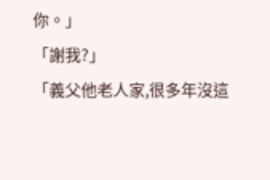你。」
「謝我?」
「義父他老人家,很多年沒這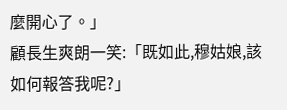麼開心了。」
顧長生爽朗一笑:「既如此,穆姑娘,該如何報答我呢?」